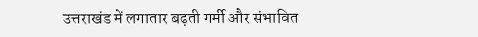उत्तराखंड में लगातार बढ़ती गर्मी और संभावित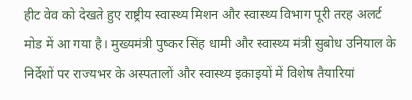हीट वेव को देखते हुए राष्ट्रीय स्वास्थ्य मिशन और स्वास्थ्य विभाग पूरी तरह अलर्ट मोड में आ गया है। मुख्यमंत्री पुष्कर सिंह धामी और स्वास्थ्य मंत्री सुबोध उनियाल के निर्देशों पर राज्यभर के अस्पतालों और स्वास्थ्य इकाइयों में विशेष तैयारियां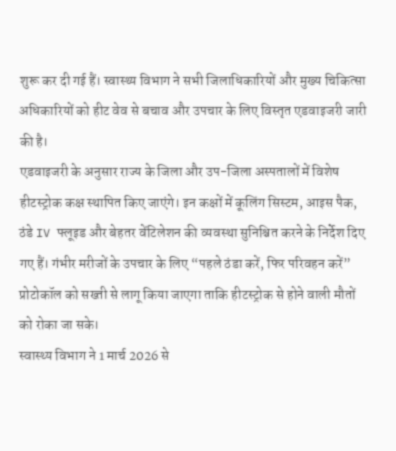शुरू कर दी गई हैं। स्वास्थ्य विभाग ने सभी जिलाधिकारियों और मुख्य चिकित्सा अधिकारियों को हीट वेव से बचाव और उपचार के लिए विस्तृत एडवाइजरी जारी की है।
एडवाइजरी के अनुसार राज्य के जिला और उप-जिला अस्पतालों में विशेष हीटस्ट्रोक कक्ष स्थापित किए जाएंगे। इन कक्षों में कूलिंग सिस्टम, आइस पैक, ठंडे IV फ्लूइड और बेहतर वेंटिलेशन की व्यवस्था सुनिश्चित करने के निर्देश दिए गए हैं। गंभीर मरीजों के उपचार के लिए “पहले ठंडा करें, फिर परिवहन करें” प्रोटोकॉल को सख्ती से लागू किया जाएगा ताकि हीटस्ट्रोक से होने वाली मौतों को रोका जा सके।
स्वास्थ्य विभाग ने 1 मार्च 2026 से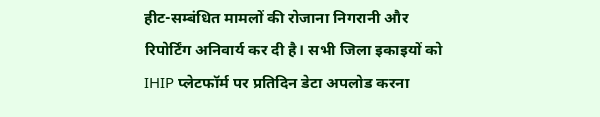हीट-सम्बंधित मामलों की रोजाना निगरानी और रिपोर्टिंग अनिवार्य कर दी है। सभी जिला इकाइयों को IHIP प्लेटफॉर्म पर प्रतिदिन डेटा अपलोड करना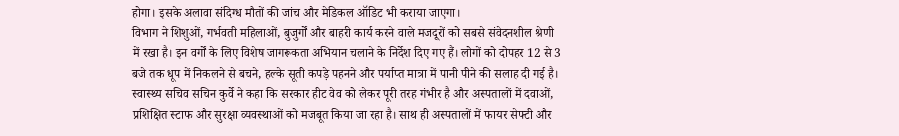होगा। इसके अलावा संदिग्ध मौतों की जांच और मेडिकल ऑडिट भी कराया जाएगा।
विभाग ने शिशुओं, गर्भवती महिलाओं, बुजुर्गों और बाहरी कार्य करने वाले मजदूरों को सबसे संवेदनशील श्रेणी में रखा है। इन वर्गों के लिए विशेष जागरूकता अभियान चलाने के निर्देश दिए गए हैं। लोगों को दोपहर 12 से 3 बजे तक धूप में निकलने से बचने, हल्के सूती कपड़े पहनने और पर्याप्त मात्रा में पानी पीने की सलाह दी गई है।
स्वास्थ्य सचिव सचिन कुर्वे ने कहा कि सरकार हीट वेव को लेकर पूरी तरह गंभीर है और अस्पतालों में दवाओं, प्रशिक्षित स्टाफ और सुरक्षा व्यवस्थाओं को मजबूत किया जा रहा है। साथ ही अस्पतालों में फायर सेफ्टी और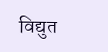विद्युत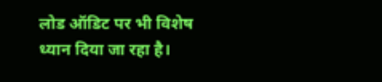लोड ऑडिट पर भी विशेष ध्यान दिया जा रहा है।